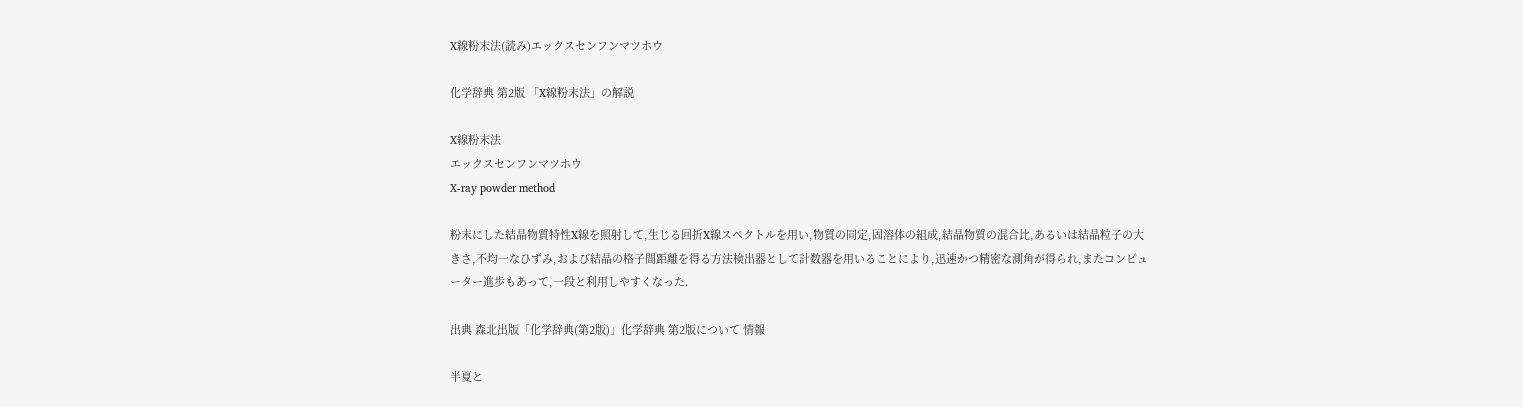X線粉末法(読み)エックスセンフンマツホウ

化学辞典 第2版 「X線粉末法」の解説

X線粉末法
エックスセンフンマツホウ
X-ray powder method

粉末にした結晶物質特性X線を照射して,生じる回折X線スペクトルを用い,物質の同定,固溶体の組成,結晶物質の混合比,あるいは結晶粒子の大きさ,不均一なひずみ,および結晶の格子間距離を得る方法検出器として計数器を用いることにより,迅速かつ精密な測角が得られ,またコンピューター進歩もあって,一段と利用しやすくなった.

出典 森北出版「化学辞典(第2版)」化学辞典 第2版について 情報

半夏と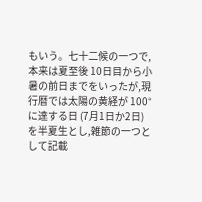もいう。七十二候の一つで,本来は夏至後 10日目から小暑の前日までをいったが,現行暦では太陽の黄経が 100°に達する日 (7月1日か2日) を半夏生とし,雑節の一つとして記載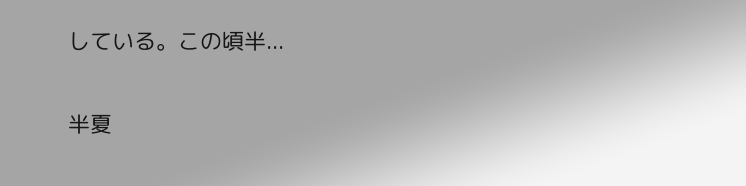している。この頃半...

半夏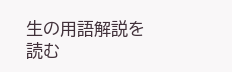生の用語解説を読む